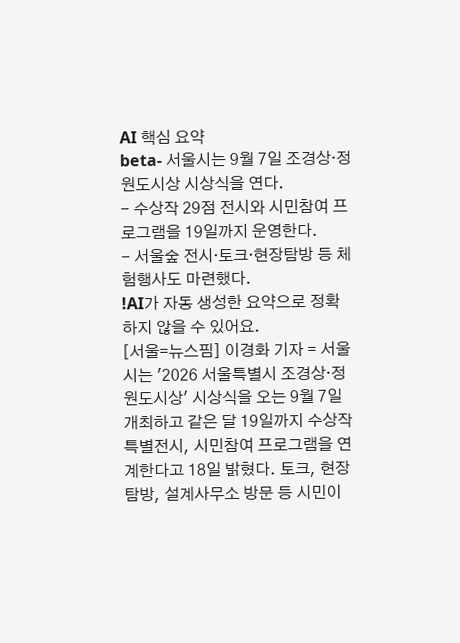AI 핵심 요약
beta- 서울시는 9월 7일 조경상·정원도시상 시상식을 연다.
- 수상작 29점 전시와 시민참여 프로그램을 19일까지 운영한다.
- 서울숲 전시·토크·현장탐방 등 체험행사도 마련했다.
!AI가 자동 생성한 요약으로 정확하지 않을 수 있어요.
[서울=뉴스핌] 이경화 기자 = 서울시는 '2026 서울특별시 조경상·정원도시상' 시상식을 오는 9월 7일 개최하고 같은 달 19일까지 수상작 특별전시, 시민참여 프로그램을 연계한다고 18일 밝혔다. 토크, 현장 탐방, 설계사무소 방문 등 시민이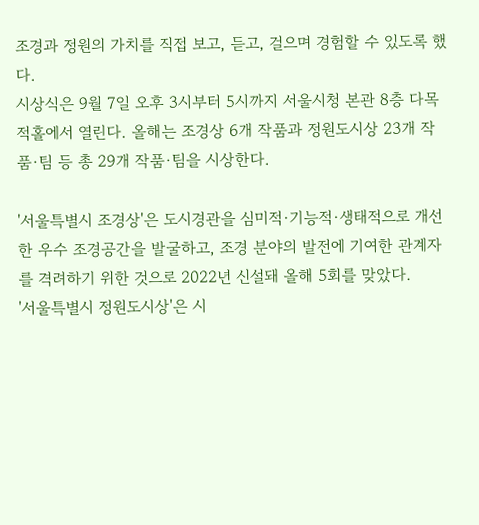조경과 정원의 가치를 직접 보고, 듣고, 걸으며 경험할 수 있도록 했다.
시상식은 9월 7일 오후 3시부터 5시까지 서울시청 본관 8층 다목적홀에서 열린다. 올해는 조경상 6개 작품과 정원도시상 23개 작품·팀 등 총 29개 작품·팀을 시상한다.

'서울특별시 조경상'은 도시경관을 심미적·기능적·생태적으로 개선한 우수 조경공간을 발굴하고, 조경 분야의 발전에 기여한 관계자를 격려하기 위한 것으로 2022년 신설돼 올해 5회를 맞았다.
'서울특별시 정원도시상'은 시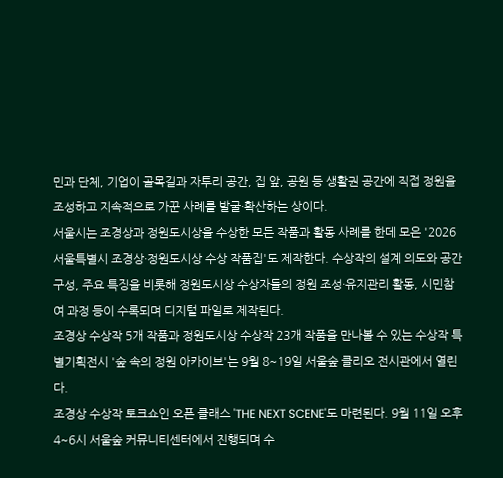민과 단체, 기업이 골목길과 자투리 공간, 집 앞, 공원 등 생활권 공간에 직접 정원을 조성하고 지속적으로 가꾼 사례를 발굴·확산하는 상이다.
서울시는 조경상과 정원도시상을 수상한 모든 작품과 활동 사례를 한데 모은 '2026 서울특별시 조경상·정원도시상 수상 작품집'도 제작한다. 수상작의 설계 의도와 공간 구성, 주요 특징을 비롯해 정원도시상 수상자들의 정원 조성·유지관리 활동, 시민참여 과정 등이 수록되며 디지털 파일로 제작된다.
조경상 수상작 5개 작품과 정원도시상 수상작 23개 작품을 만나볼 수 있는 수상작 특별기획전시 '숲 속의 정원 아카이브'는 9월 8~19일 서울숲 클리오 전시관에서 열린다.
조경상 수상작 토크쇼인 오픈 클래스 'THE NEXT SCENE'도 마련된다. 9월 11일 오후 4~6시 서울숲 커뮤니티센터에서 진행되며 수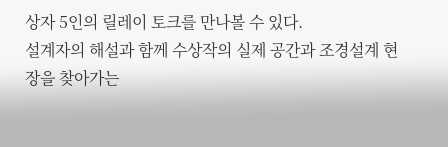상자 5인의 릴레이 토크를 만나볼 수 있다.
설계자의 해설과 함께 수상작의 실제 공간과 조경설계 현장을 찾아가는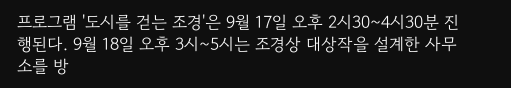프로그램 '도시를 걷는 조경'은 9월 17일 오후 2시30~4시30분 진행된다. 9월 18일 오후 3시~5시는 조경상 대상작을 설계한 사무소를 방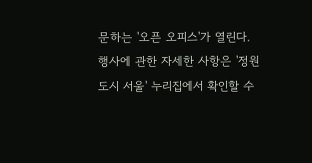문하는 '오픈 오피스'가 열린다.
행사에 관한 자세한 사항은 '정원도시 서울' 누리집에서 확인할 수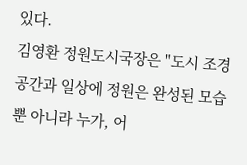있다.
김영환 정원도시국장은 "도시 조경공간과 일상에 정원은 완성된 모습뿐 아니라 누가, 어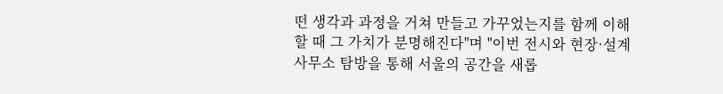떤 생각과 과정을 거쳐 만들고 가꾸었는지를 함께 이해할 때 그 가치가 분명해진다"며 "이번 전시와 현장·설계사무소 탐방을 통해 서울의 공간을 새롭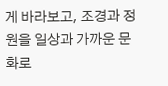게 바라보고, 조경과 정원을 일상과 가까운 문화로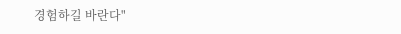경험하길 바란다"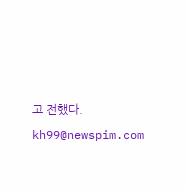고 전했다.
kh99@newspim.com